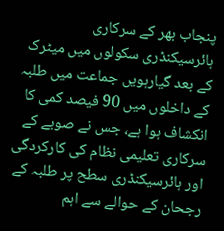پنجاب بھر کے سرکاری ہائرسیکنڈری سکولوں میں میٹرک کے بعد گیارہویں جماعت میں طلبہ کے داخلوں میں 90 فیصد کمی کا انکشاف ہوا ہے، جس نے صوبے کے سرکاری تعلیمی نظام کی کارکردگی اور ہائرسیکنڈری سطح پر طلبہ کے رجحان کے حوالے سے اہم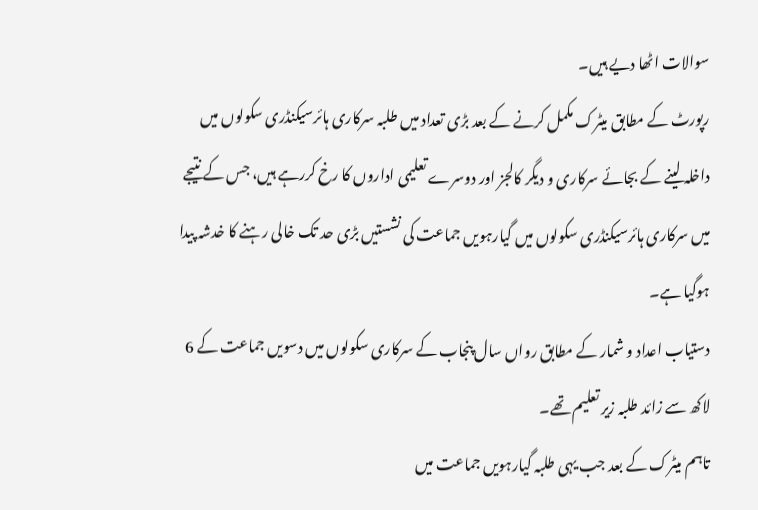سوالات اٹھا دیے ہیں۔
رپورٹ کے مطابق میٹرک مکمل کرنے کے بعد بڑی تعداد میں طلبہ سرکاری ہائرسیکنڈری سکولوں میں داخلہ لینے کے بجائے سرکاری و دیگر کالجز اور دوسرے تعلیمی اداروں کا رخ کررہے ہیں، جس کے نتیجے میں سرکاری ہائرسیکنڈری سکولوں میں گیارہویں جماعت کی نشستیں بڑی حد تک خالی رہنے کا خدشہ پیدا ہوگیا ہے۔
دستیاب اعداد و شمار کے مطابق رواں سال پنجاب کے سرکاری سکولوں میں دسویں جماعت کے 6 لاکھ سے زائد طلبہ زیر تعلیم تھے۔
تاہم میٹرک کے بعد جب یہی طلبہ گیارہویں جماعت میں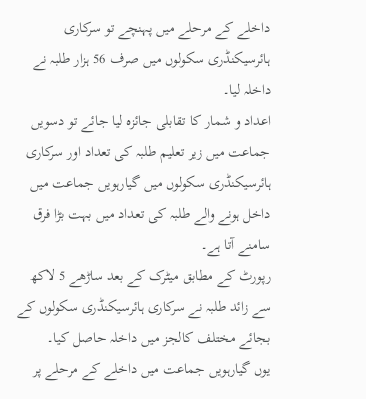داخلے کے مرحلے میں پہنچے تو سرکاری ہائرسیکنڈری سکولوں میں صرف 56 ہزار طلبہ نے داخلہ لیا۔
اعداد و شمار کا تقابلی جائزہ لیا جائے تو دسویں جماعت میں زیر تعلیم طلبہ کی تعداد اور سرکاری ہائرسیکنڈری سکولوں میں گیارہویں جماعت میں داخل ہونے والے طلبہ کی تعداد میں بہت بڑا فرق سامنے آتا ہے۔
رپورٹ کے مطابق میٹرک کے بعد ساڑھے 5 لاکھ سے زائد طلبہ نے سرکاری ہائرسیکنڈری سکولوں کے بجائے مختلف کالجز میں داخلہ حاصل کیا۔
یوں گیارہویں جماعت میں داخلے کے مرحلے پر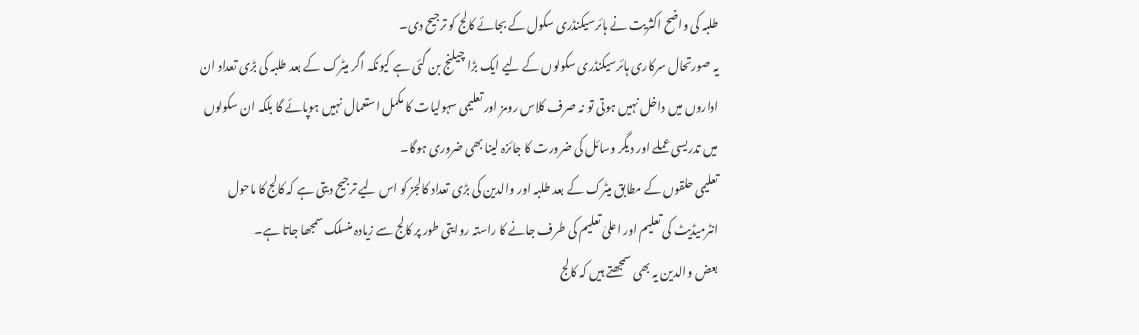طلبہ کی واضح اکثریت نے ہائرسیکنڈری سکول کے بجائے کالج کو ترجیح دی۔
یہ صورتحال سرکاری ہائرسیکنڈری سکولوں کے لیے ایک بڑا چیلنج بن گئی ہے کیونکہ اگر میٹرک کے بعد طلبہ کی بڑی تعداد ان اداروں میں داخل نہیں ہوتی تو نہ صرف کلاس رومز اور تعلیمی سہولیات کا مکمل استعمال نہیں ہوپائے گا بلکہ ان سکولوں میں تدریسی عملے اور دیگر وسائل کی ضرورت کا جائزہ لینا بھی ضروری ہوگا۔
تعلیمی حلقوں کے مطابق میٹرک کے بعد طلبہ اور والدین کی بڑی تعداد کالجز کو اس لیے ترجیح دیتی ہے کہ کالج کا ماحول انٹرمیڈیٹ کی تعلیم اور اعلیٰ تعلیم کی طرف جانے کا راستہ روایتی طور پر کالج سے زیادہ منسلک سمجھا جاتا ہے۔
بعض والدین یہ بھی سمجھتے ہیں کہ کالج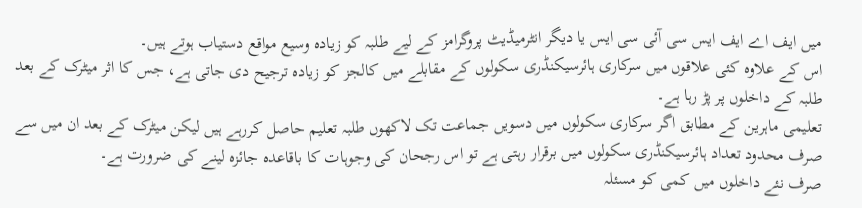میں ایف اے ایف ایس سی آئی سی ایس یا دیگر انٹرمیڈیٹ پروگرامز کے لیے طلبہ کو زیادہ وسیع مواقع دستیاب ہوتے ہیں۔
اس کے علاوہ کئی علاقوں میں سرکاری ہائرسیکنڈری سکولوں کے مقابلے میں کالجز کو زیادہ ترجیح دی جاتی ہے، جس کا اثر میٹرک کے بعد طلبہ کے داخلوں پر پڑ رہا ہے۔
تعلیمی ماہرین کے مطابق اگر سرکاری سکولوں میں دسویں جماعت تک لاکھوں طلبہ تعلیم حاصل کررہے ہیں لیکن میٹرک کے بعد ان میں سے صرف محدود تعداد ہائرسیکنڈری سکولوں میں برقرار رہتی ہے تو اس رجحان کی وجوہات کا باقاعدہ جائزہ لینے کی ضرورت ہے۔
صرف نئے داخلوں میں کمی کو مسئلہ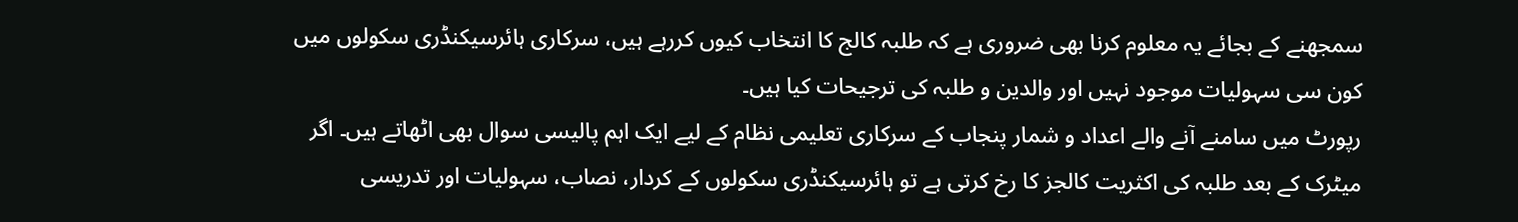سمجھنے کے بجائے یہ معلوم کرنا بھی ضروری ہے کہ طلبہ کالج کا انتخاب کیوں کررہے ہیں، سرکاری ہائرسیکنڈری سکولوں میں کون سی سہولیات موجود نہیں اور والدین و طلبہ کی ترجیحات کیا ہیں۔
رپورٹ میں سامنے آنے والے اعداد و شمار پنجاب کے سرکاری تعلیمی نظام کے لیے ایک اہم پالیسی سوال بھی اٹھاتے ہیں۔ اگر میٹرک کے بعد طلبہ کی اکثریت کالجز کا رخ کرتی ہے تو ہائرسیکنڈری سکولوں کے کردار، نصاب، سہولیات اور تدریسی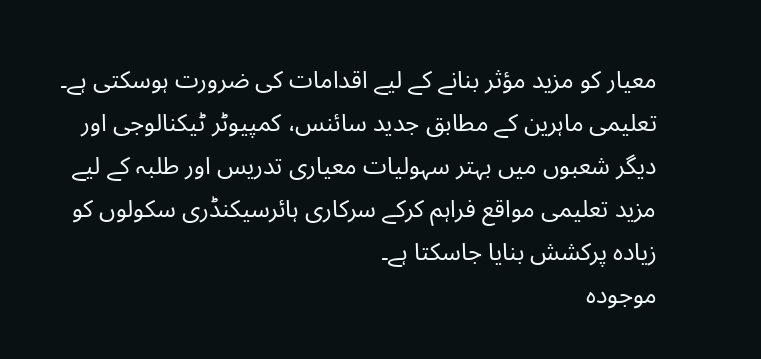معیار کو مزید مؤثر بنانے کے لیے اقدامات کی ضرورت ہوسکتی ہے۔
تعلیمی ماہرین کے مطابق جدید سائنس، کمپیوٹر ٹیکنالوجی اور دیگر شعبوں میں بہتر سہولیات معیاری تدریس اور طلبہ کے لیے مزید تعلیمی مواقع فراہم کرکے سرکاری ہائرسیکنڈری سکولوں کو زیادہ پرکشش بنایا جاسکتا ہے۔
موجودہ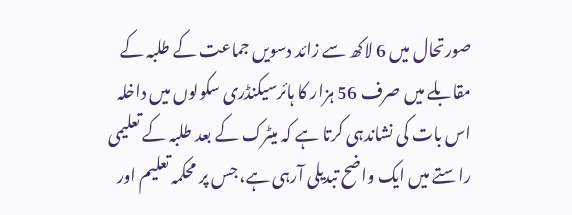صورتحال میں 6 لاکھ سے زائد دسویں جماعت کے طلبہ کے مقابلے میں صرف 56 ہزار کا ہائرسیکنڈری سکولوں میں داخلہ اس بات کی نشاندہی کرتا ہے کہ میٹرک کے بعد طلبہ کے تعلیمی راستے میں ایک واضح تبدیلی آرہی ہے، جس پر محکمہ تعلیم اور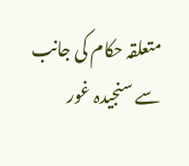متعلقہ حکام کی جانب سے سنجیدہ غور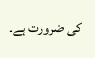کی ضرورت ہے۔